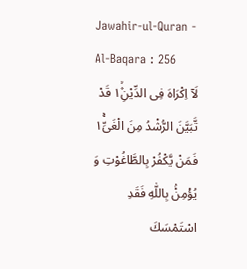Jawahir-ul-Quran - Al-Baqara : 256
لَاۤ اِكْرَاهَ فِی الدِّیْنِ١ۙ۫ قَدْ تَّبَیَّنَ الرُّشْدُ مِنَ الْغَیِّ١ۚ فَمَنْ یَّكْفُرْ بِالطَّاغُوْتِ وَ یُؤْمِنْۢ بِاللّٰهِ فَقَدِ اسْتَمْسَكَ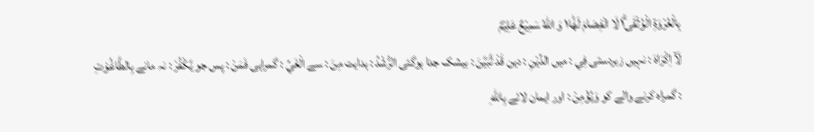بِالْعُرْوَةِ الْوُثْقٰى١ۗ لَا انْفِصَامَ لَهَا١ؕ وَ اللّٰهُ سَمِیْعٌ عَلِیْمٌ
لَآ اِكْرَاهَ : نہیں زبردستی فِي : میں الدِّيْنِ : دین قَدْ تَّبَيَّنَ : بیشک جدا ہوگئی الرُّشْدُ : ہدایت مِنَ : سے الْغَيِّ : گمراہی فَمَنْ : پس جو يَّكْفُرْ : نہ مانے بِالطَّاغُوْتِ : گمراہ کرنے والے کو وَيُؤْمِنْ : اور ایمان لائے بِاللّٰهِ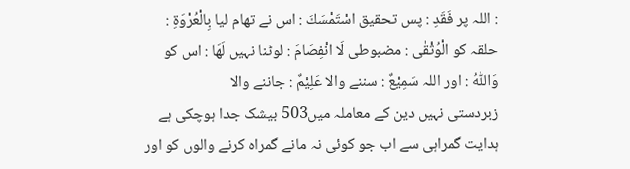: اللہ پر فَقَدِ : پس تحقیق اسْتَمْسَكَ : اس نے تھام لیا بِالْعُرْوَةِ : حلقہ کو الْوُثْقٰى : مضبوطی لَا انْفِصَامَ : لوٹنا نہیں لَهَا : اس کو وَاللّٰهُ : اور اللہ سَمِيْعٌ : سننے والا عَلِيْمٌ : جاننے والا
زبردستی نہیں دین کے معاملہ میں503 بیشک جدا ہوچکی ہے ہدایت گمراہی سے اب جو کوئی نہ مانے گمراہ کرنے والوں کو اور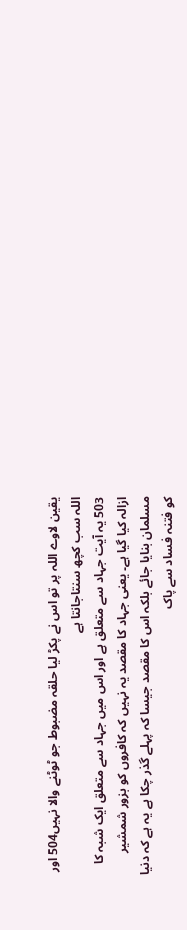یقین لاوے اللہ پر تو اس نے پکڑ لیا حلقہ مضبوط جو ٹوٹنے والا نہیں504 اور اللہ سب کچھ سنتاجانتا ہے
503 یہ آیت جہاد سے متعلق ہے اور اس میں جہاد سے متعلق ایک شبہ کا ازالہ کیا گیا ہے۔ یعنی جہاد کا مقصد یہ نہیں کہ کافروں کو بزور شمشیر مسلمان بنایا جائے بلکہ اس کا مقصد جیسا کہ پہلے گذر چکا ہے یہ ہے کہ دنیا کو فتنہ فساد سے پاک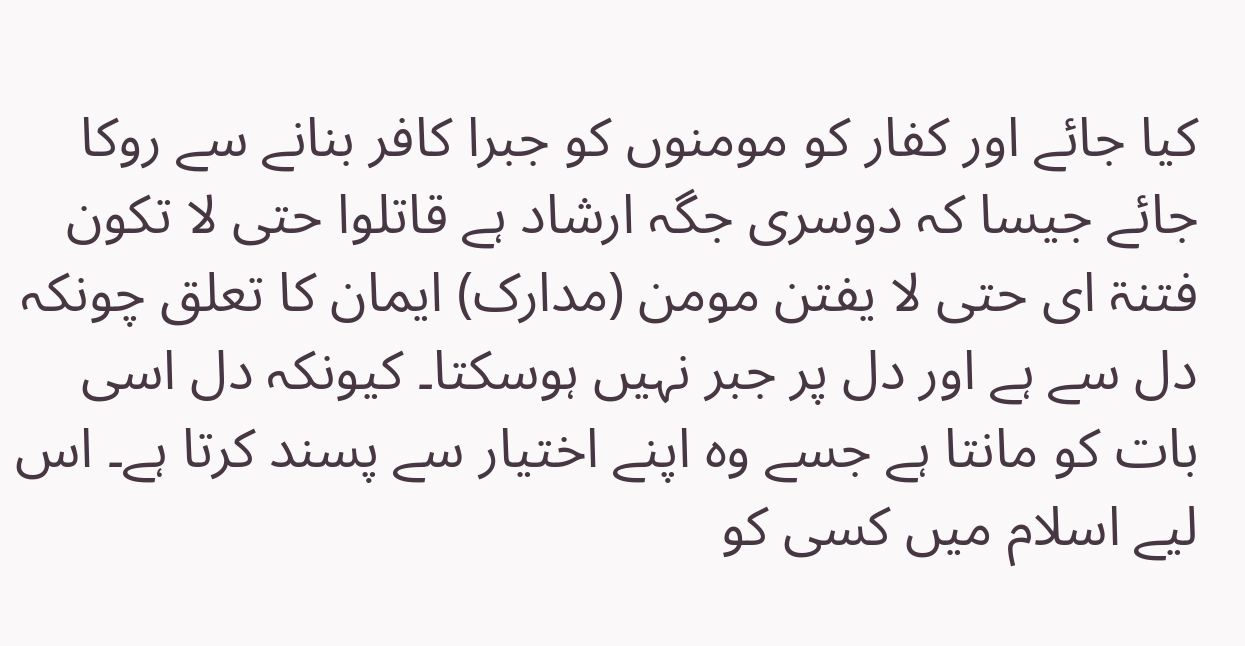کیا جائے اور کفار کو مومنوں کو جبرا کافر بنانے سے روکا جائے جیسا کہ دوسری جگہ ارشاد ہے قاتلوا حتی لا تکون فتنۃ ای حتی لا یفتن مومن (مدارک) ایمان کا تعلق چونکہ دل سے ہے اور دل پر جبر نہیں ہوسکتا۔ کیونکہ دل اسی بات کو مانتا ہے جسے وہ اپنے اختیار سے پسند کرتا ہے۔ اس لیے اسلام میں کسی کو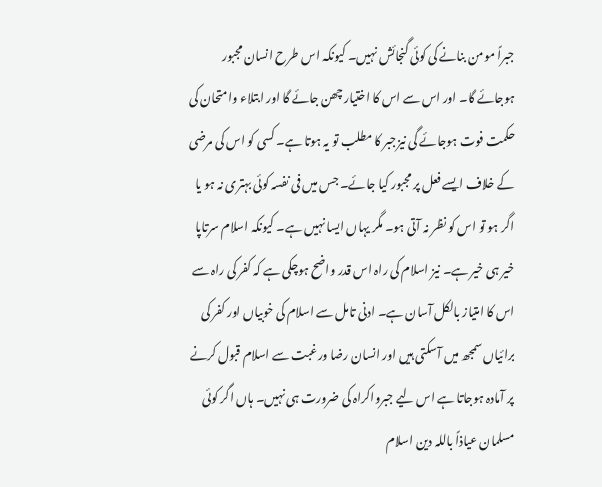جبراً مومن بنانے کی کوئی گنجائش نہیں۔ کیونکہ اس طرح انسان مجبور ہوجائے گا۔ اور اس سے اس کا اختیار چھن جائے گا اور ابتلاء وامتحان کی حکمت فوت ہوجائے گی نیزجبر کا مطلب تو یہ ہوتا ہے۔ کسی کو اس کی مرضی کے خلاف ایسے فعل پر مجبور کیا جائے۔ جس میں فی نفسہ کوئی بہتری نہ ہو یا اگر ہو تو اس کو نظر نہ آتی ہو۔ مگر یہاں ایسا نہیں ہے۔ کیونکہ اسلام سرتاپا خیر ہی خیر ہے۔ نیز اسلام کی راہ اس قدر واضح ہوچکی ہے کہ کفر کی راہ سے اس کا امتیاز بالکل آسان ہے۔ ادنی تامل سے اسلام کی خوبیاں اور کفر کی برائیاں سمجھ میں آسکتی ہیں اور انسان رضا ورغبت سے اسلام قبول کرنے پر آمادہ ہوجاتا ہے اس لیے جبرواکراہ کی ضرورت ہی نہیں۔ ہاں اگر کوئی مسلمان عیاذاً باللہ دین اسلام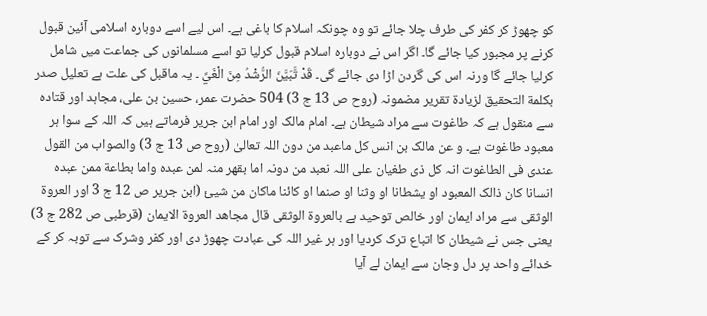کو چھوڑ کر کفر کی طرف چلا جائے تو وہ چونکہ اسلام کا باغی ہے۔ اس لیے اسے دوبارہ اسلامی آئین قبول کرنے پر مجبور کیا جائے گا۔ اگر اس نے دوبارہ اسلام قبول کرلیا تو اسے مسلمانوں کی جماعت میں شامل کرلیا جائے گا ورنہ اس کی گردن اڑا دی جائے گی۔ قَدْ تَّبَيَّنَ الرُّشْدُ مِنَ الْغَيِّ ۔ یہ ماقبل کی علت ہے تعلیل صدر بکلمة التحقیق لزیادة تقریر مضمونہ (روح ص 13 ج 3) 504 حضرت عمر، حسین بن علی، مجاہد اور قتادہ سے منقول ہے کہ طاغوت سے مراد شیطان ہے۔ امام مالک اور امام ابن جریر فرماتے ہیں کہ اللہ کے سوا ہر معبود طاغوت ہے۔ و عن مالک بن انس کل ماعبد من دون اللہ تعالیٰ (روح ص 13 ج 3) والصواب من القول عندی فی الطاغوت انہ کل ذی طغیان علی اللہ نعبد من دونہ اما بقھر منہ لمن عبدہ واما بطاعة ممن عبدہ انسانا کان ذالک المعبود او یشطانا او وثنا او صنما او کائنا ماکان من شیئ (ابن جریر ص 12 ج 3 اور العروة الوثقی سے مراد ایمان اور خالص توحید ہے بالعروة الوثقی قال مجاھد العروة الایمان (قرطبی ص 282 ج 3) یعنی جس نے شیطان کا اتباع ترک کردیا اور ہر غیر اللہ کی عبادت چھوڑ دی اور کفر وشرک سے توبہ کر کے خدائے واحد پر دل وجان سے ایمان لے آیا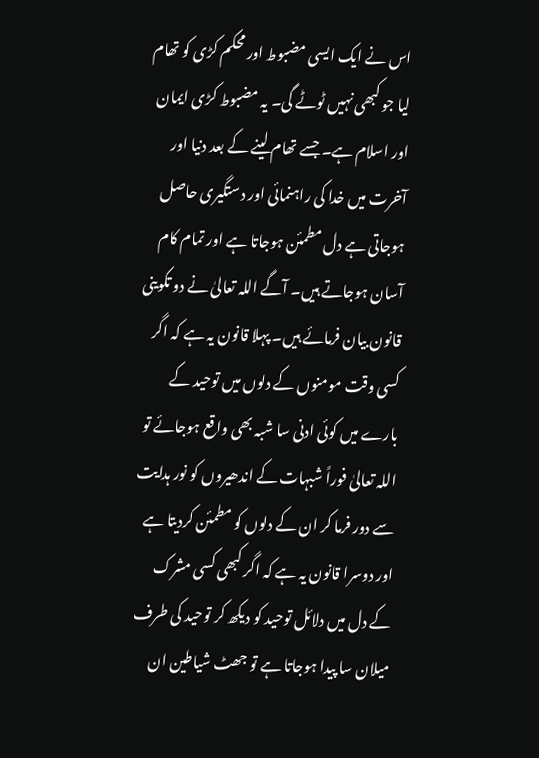اس نے ایک ایسی مضبوط اور محکم کڑی کو تھام لیا جو کبھی نہیں ٹوٹے گی۔ یہ مضبوط کڑی ایمان اور اسلام ہے۔ جسے تھام لینے کے بعد دنیا اور آخرت میں خدا کی راہنمائی اور دستگیری حاصل ہوجاتی ہے دل مطمئن ہوجاتا ہے اور تمام کام آسان ہوجاتے ہیں۔ آگے اللہ تعالیٰ نے دو تکوینی قانون بیان فرمائے ہیں۔ پہلا قانون یہ ہے کہ اگر کسی وقت مومنوں کے دلوں میں توحید کے بارے میں کوئی ادنی سا شبہ بھی واقع ہوجائے تو اللہ تعالیٰ فوراً شبہات کے اندھیروں کو نور ہدایت سے دور فرما کر ان کے دلوں کو مطمئن کردیتا ہے اور دوسرا قانون یہ ہے کہ اگر کبھی کسی مشرک کے دل میں دلائل توحید کو دیکھ کر توحید کی طرف میلان سا پیدا ہوجاتا ہے تو جھٹ شیاطین ان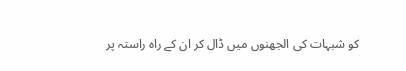کو شبہات کی الجھنوں میں ڈال کر ان کے راہ راستہ پر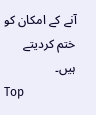آنے کے امکان کو ختم کردیتے ہیں۔
Top